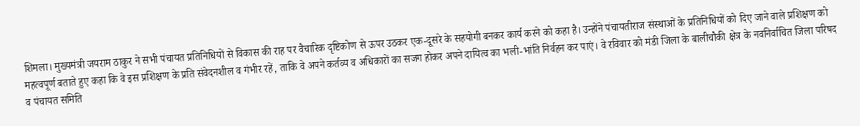शिमला। मुख्यमंत्री जयराम ठाकुर ने सभी पंचायत प्रतिनिधियों से विकास की राह पर वैचारिक दृष्टिकोण से ऊपर उठकर एक-दूसरे के सहयोगी बनकर कार्य करने को कहा है। उन्होंने पंचायतीराज संस्थाओं के प्रतिनिधियों को दिए जाने वाले प्रशिक्षण को महत्वपूर्ण बताते हुए कहा कि वे इस प्रशिक्षण के प्रति संवेदनशील व गंभीर रहें, ताकि वे अपने कर्तव्य व अधिकारों का सजग होकर अपने दायित्व का भली-भांति निर्वहन कर पाएं। वे रविवार को मंडी जिला के बालीचौकी क्षेत्र के नवनिर्वाचित जिला परिषद व पंचायत समिति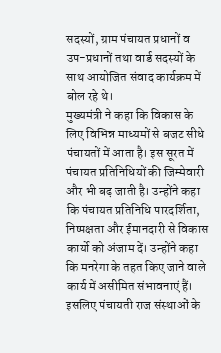सदस्यों, ग्राम पंचायत प्रधानों व उप-प्रधानों तथा वार्ड सदस्यों के साथ आयोजित संवाद कार्यक्रम में बोल रहे थे।
मुख्यमंत्री ने कहा कि विकास के लिए विभिन्न माध्यमों से बजट सीधे पंचायतों में आता है। इस सूरत में पंचायत प्रतिनिधियों की जिम्मेवारी और भी बढ़ जाती है। उन्होंने कहा कि पंचायत प्रतिनिधि पारदर्शिता, निष्पक्षता और ईमानदारी से विकास कार्यो को अंजाम दें। उन्होंने कहा कि मनरेगा के तहत किए जाने वाले कार्य में असीमित संभावनाएं हैं। इसलिए पंचायती राज संस्थाओं के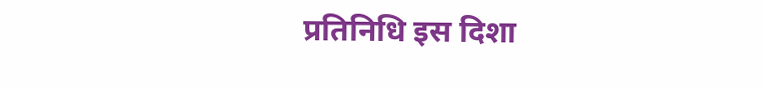प्रतिनिधि इस दिशा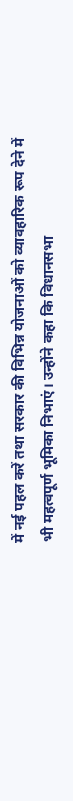में नई पहल करें तथा सरकार की विभिन्न योजनाओं को व्यावहारिक रूप देने में भी महत्वपूर्ण भूमिका निभाएं। उन्होंने कहा कि विधानसभा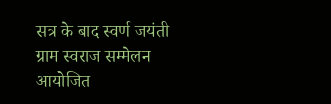सत्र के बाद स्वर्ण जयंती ग्राम स्वराज सम्मेलन आयोजित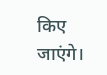किए जाएंगे।